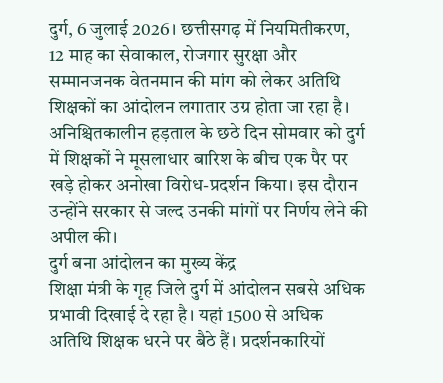दुर्ग, 6 जुलाई 2026। छत्तीसगढ़ में नियमितीकरण, 12 माह का सेवाकाल, रोजगार सुरक्षा और सम्मानजनक वेतनमान की मांग को लेकर अतिथि शिक्षकों का आंदोलन लगातार उग्र होता जा रहा है। अनिश्चितकालीन हड़ताल के छठे दिन सोमवार को दुर्ग में शिक्षकों ने मूसलाधार बारिश के बीच एक पैर पर खड़े होकर अनोखा विरोध-प्रदर्शन किया। इस दौरान उन्होंने सरकार से जल्द उनकी मांगों पर निर्णय लेने की अपील की।
दुर्ग बना आंदोलन का मुख्य केंद्र
शिक्षा मंत्री के गृह जिले दुर्ग में आंदोलन सबसे अधिक प्रभावी दिखाई दे रहा है। यहां 1500 से अधिक अतिथि शिक्षक धरने पर बैठे हैं। प्रदर्शनकारियों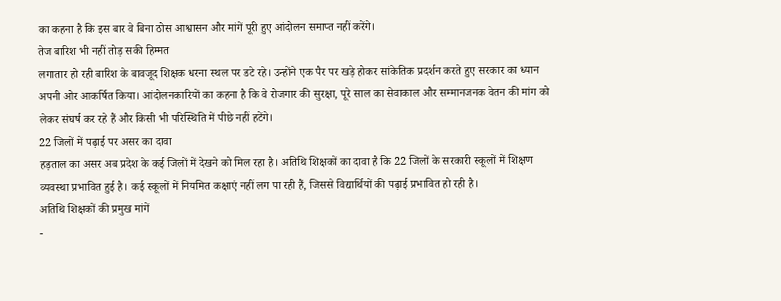का कहना है कि इस बार वे बिना ठोस आश्वासन और मांगें पूरी हुए आंदोलन समाप्त नहीं करेंगे।
तेज बारिश भी नहीं तोड़ सकी हिम्मत
लगातार हो रही बारिश के बावजूद शिक्षक धरना स्थल पर डटे रहे। उन्होंने एक पैर पर खड़े होकर सांकेतिक प्रदर्शन करते हुए सरकार का ध्यान अपनी ओर आकर्षित किया। आंदोलनकारियों का कहना है कि वे रोजगार की सुरक्षा, पूरे साल का सेवाकाल और सम्मानजनक वेतन की मांग को लेकर संघर्ष कर रहे हैं और किसी भी परिस्थिति में पीछे नहीं हटेंगे।
22 जिलों में पढ़ाई पर असर का दावा
हड़ताल का असर अब प्रदेश के कई जिलों में देखने को मिल रहा है। अतिथि शिक्षकों का दावा है कि 22 जिलों के सरकारी स्कूलों में शिक्षण व्यवस्था प्रभावित हुई है। कई स्कूलों में नियमित कक्षाएं नहीं लग पा रही हैं, जिससे विद्यार्थियों की पढ़ाई प्रभावित हो रही है।
अतिथि शिक्षकों की प्रमुख मांगें
-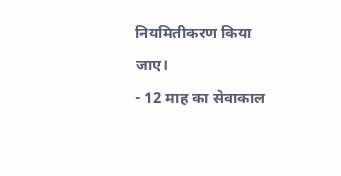नियमितीकरण किया जाए।
- 12 माह का सेवाकाल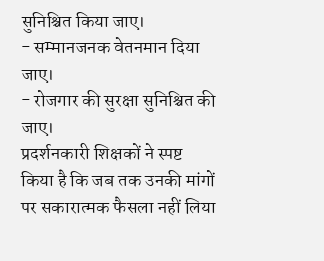सुनिश्चित किया जाए।
- सम्मानजनक वेतनमान दिया जाए।
- रोजगार की सुरक्षा सुनिश्चित की जाए।
प्रदर्शनकारी शिक्षकों ने स्पष्ट किया है कि जब तक उनकी मांगों पर सकारात्मक फैसला नहीं लिया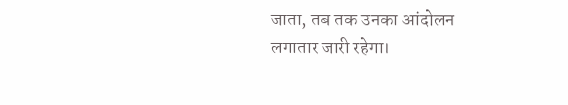जाता, तब तक उनका आंदोलन लगातार जारी रहेगा।